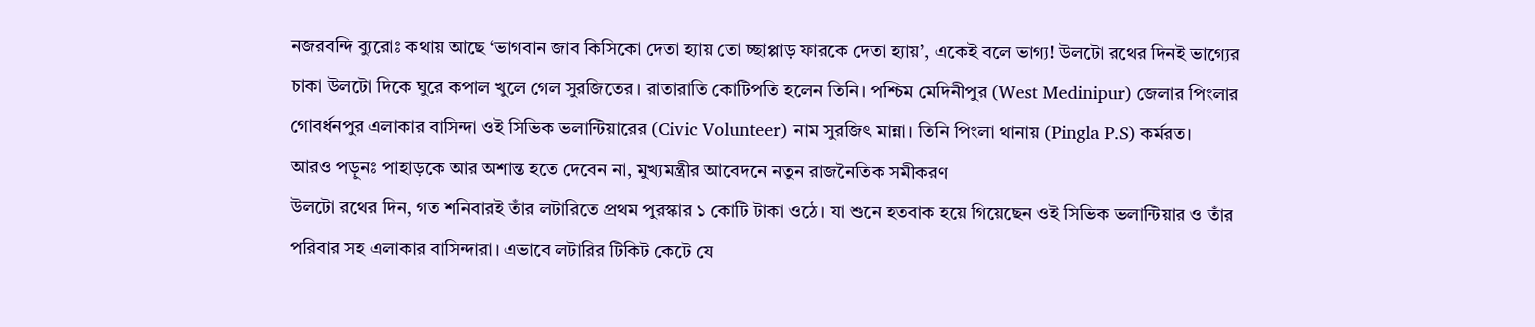নজরবন্দি ব্যুরোঃ কথায় আছে ‘ভাগবান জাব কিসিকো দেতা হ্যায় তো চ্ছাপ্পাড় ফারকে দেতা হ্যায়’, একেই বলে ভাগ্য! উলটো রথের দিনই ভাগ্যের চাকা উলটো দিকে ঘুরে কপাল খুলে গেল সুরজিতের। রাতারাতি কোটিপতি হলেন তিনি। পশ্চিম মেদিনীপুর (West Medinipur) জেলার পিংলার গোবর্ধনপুর এলাকার বাসিন্দা ওই সিভিক ভলান্টিয়ারের (Civic Volunteer) নাম সুরজিৎ মান্না। তিনি পিংলা থানায় (Pingla P.S) কর্মরত।
আরও পড়ুনঃ পাহাড়কে আর অশান্ত হতে দেবেন না, মুখ্যমন্ত্রীর আবেদনে নতুন রাজনৈতিক সমীকরণ
উলটো রথের দিন, গত শনিবারই তাঁর লটারিতে প্রথম পুরস্কার ১ কোটি টাকা ওঠে। যা শুনে হতবাক হয়ে গিয়েছেন ওই সিভিক ভলান্টিয়ার ও তাঁর পরিবার সহ এলাকার বাসিন্দারা। এভাবে লটারির টিকিট কেটে যে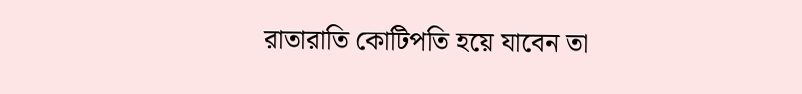রাতারাতি কোটিপতি হয়ে যাবেন তা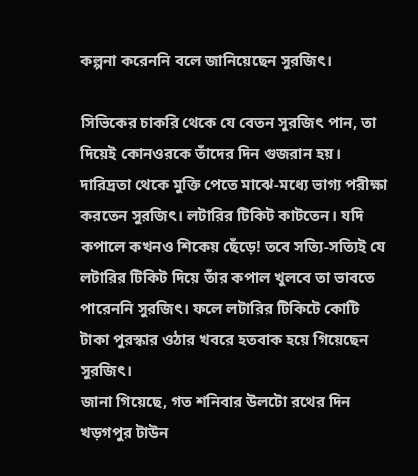কল্পনা করেননি বলে জানিয়েছেন সুরজিৎ।

সিভিকের চাকরি থেকে যে বেতন সুরজিৎ পান, তা দিয়েই কোনওরকে তাঁদের দিন গুজরান হয়। দারিদ্রতা থেকে মুক্তি পেতে মাঝে-মধ্যে ভাগ্য পরীক্ষা করতেন সুরজিৎ। লটারির টিকিট কাটতেন। যদি কপালে কখনও শিকেয় ছেঁড়ে! তবে সত্যি-সত্যিই যে লটারির টিকিট দিয়ে তাঁর কপাল খুলবে তা ভাবতে পারেননি সুরজিৎ। ফলে লটারির টিকিটে কোটি টাকা পুরস্কার ওঠার খবরে হতবাক হয়ে গিয়েছেন সুরজিৎ।
জানা গিয়েছে, গত শনিবার উলটো রথের দিন খড়গপুর টাউন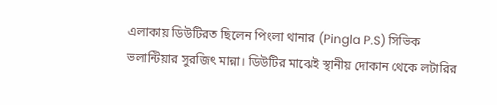এলাকায় ডিউটিরত ছিলেন পিংলা থানার (Pingla P.S) সিভিক ভলান্টিয়ার সুরজিৎ মান্না। ডিউটির মাঝেই স্থানীয় দোকান থেকে লটারির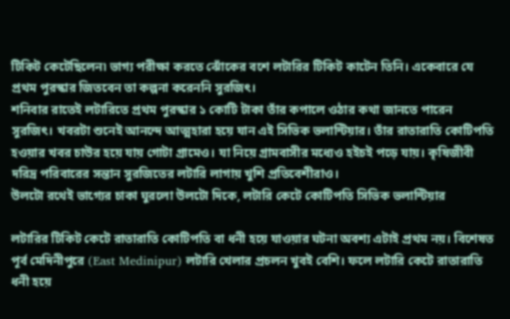টিকিট কেটেছিলেন৷ ভাগ্য পরীক্ষা করতে ঝোঁকের বশে লটারির টিকিট কাটেন তিনি। একেবারে যে প্রথম পুরস্কার জিতবেন তা কল্পনা করেননি সুরজিৎ।
শনিবার রাতেই লটারিতে প্রথম পুরস্কার ১ কোটি টাকা তাঁর কপালে ওঠার কথা জানতে পারেন সুরজিৎ। খবরটা শুনেই আনন্দে আত্মহারা হয়ে যান এই সিভিক ভলান্টিয়ার। তাঁর রাতারাতি কোটিপতি হওয়ার খবর চাউর হয়ে যায় গোটা গ্রামেও। যা নিয়ে গ্রামবাসীর মধ্যেও হইচই পড়ে যায়। কৃষিজীবী দরিদ্র পরিবারের সন্তান সুরজিতের লটারি লাগায় খুশি প্রতিবেশীরাও।
উলটো রথেই ভাগ্যের চাকা ঘুরলো উলটো দিকে, লটারি কেটে কোটিপতি সিভিক ভলান্টিয়ার

লটারির টিকিট কেটে রাতারাতি কোটিপতি বা ধনী হয়ে যাওয়ার ঘটনা অবশ্য এটাই প্রথম নয়। বিশেষত পূর্ব মেদিনীপুরে (East Medinipur) লটারি খেলার প্রচলন খুবই বেশি। ফলে লটারি কেটে রাতারাতি ধনী হয়ে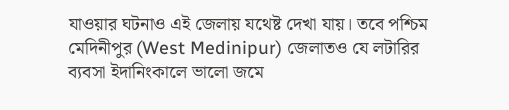যাওয়ার ঘটনাও এই জেলায় যথেষ্ট দেখা যায়। তবে পশ্চিম মেদিনীপুর (West Medinipur) জেলাতও যে লটারির ব্যবসা ইদানিংকালে ভালো জমে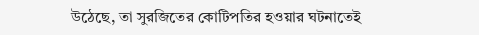উঠেছে, তা সুরজিতের কোটিপতির হওয়ার ঘটনাতেই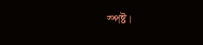স্পষ্ট।